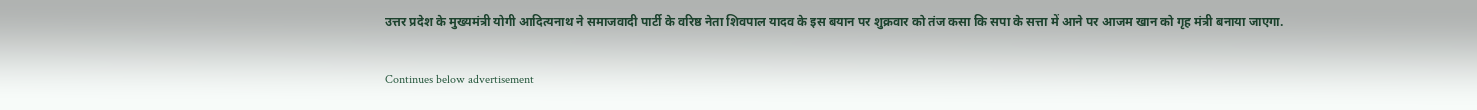उत्तर प्रदेश के मुख्यमंत्री योगी आदित्यनाथ ने समाजवादी पार्टी के वरिष्ठ नेता शिवपाल यादव के इस बयान पर शुक्रवार को तंज कसा कि सपा के सत्ता में आने पर आजम खान को गृह मंत्री बनाया जाएगा.

Continues below advertisement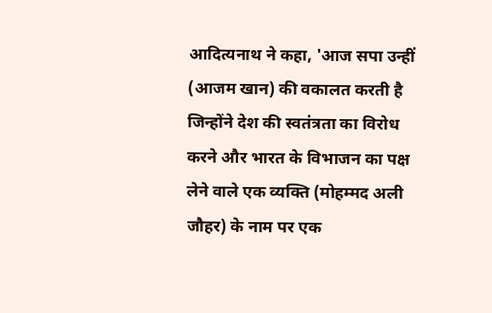आदित्यनाथ ने कहा, 'आज सपा उन्हीं (आजम खान) की वकालत करती है जिन्होंने देश की स्वतंत्रता का विरोध करने और भारत के विभाजन का पक्ष लेने वाले एक व्यक्ति (मोहम्मद अली जौहर) के नाम पर एक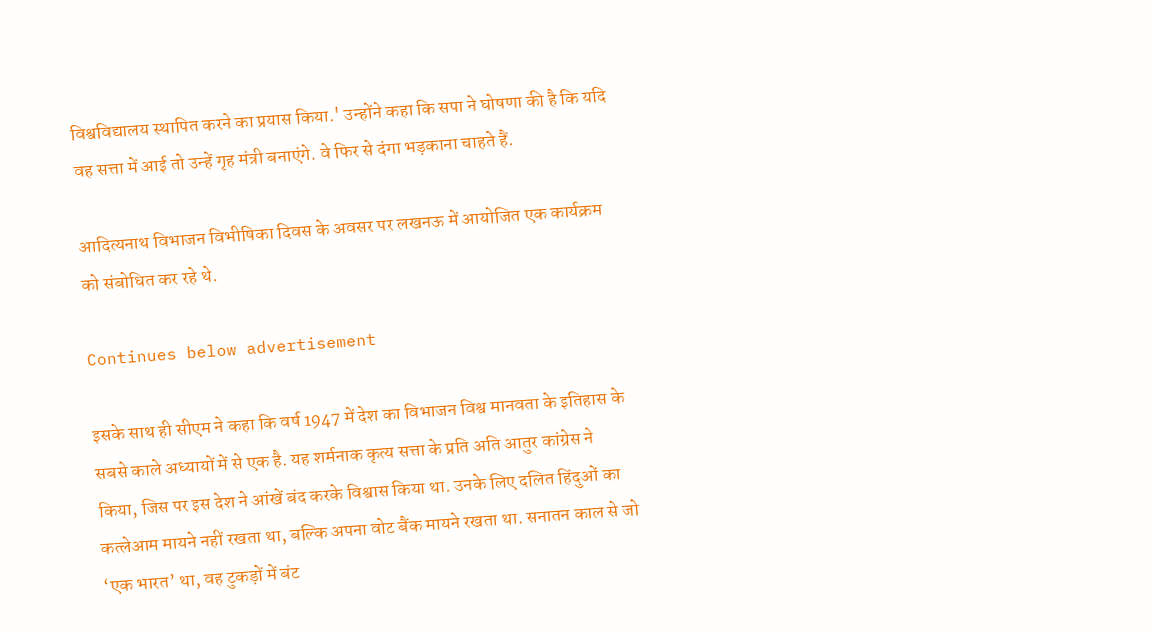विश्वविद्यालय स्थापित करने का प्रयास किया.' उन्होंने कहा कि सपा ने घोषणा की है कि यदि वह सत्ता में आई तो उन्हें गृह मंत्री बनाएंगे. वे फिर से दंगा भड़काना चाहते हैं.

आदित्यनाथ विभाजन विभीषिका दिवस के अवसर पर लखनऊ में आयोजित एक कार्यक्रम को संबोधित कर रहे थे.

Continues below advertisement

इसके साथ ही सीएम ने कहा कि वर्ष 1947 में देश का विभाजन विश्व मानवता के इतिहास के सबसे काले अध्यायों में से एक है. यह शर्मनाक कृत्य सत्ता के प्रति अति आतुर कांग्रेस ने किया, जिस पर इस देश ने आंखें बंद करके विश्वास किया था. उनके लिए दलित हिंदुओं का कत्लेआम मायने नहीं रखता था, बल्कि अपना वोट बैंक मायने रखता था. सनातन काल से जो ‘एक भारत’ था, वह टुकड़ों में बंट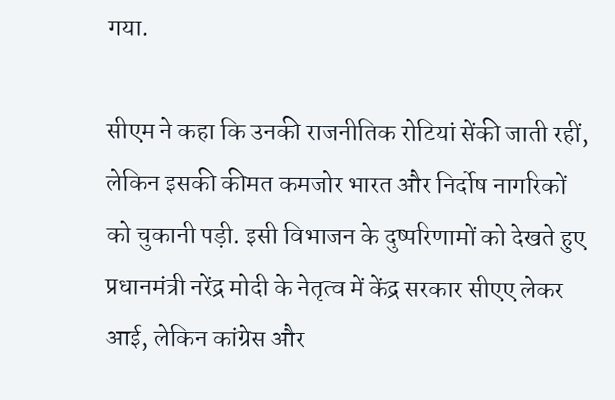गया.

सीएम ने कहा कि उनकी राजनीतिक रोटियां सेंकी जाती रहीं, लेकिन इसकी कीमत कमजोर भारत और निर्दोष नागरिकों को चुकानी पड़ी. इसी विभाजन के दुष्परिणामों को देखते हुए प्रधानमंत्री नरेंद्र मोदी के नेतृत्व में केंद्र सरकार सीएए लेकर आई, लेकिन कांग्रेस और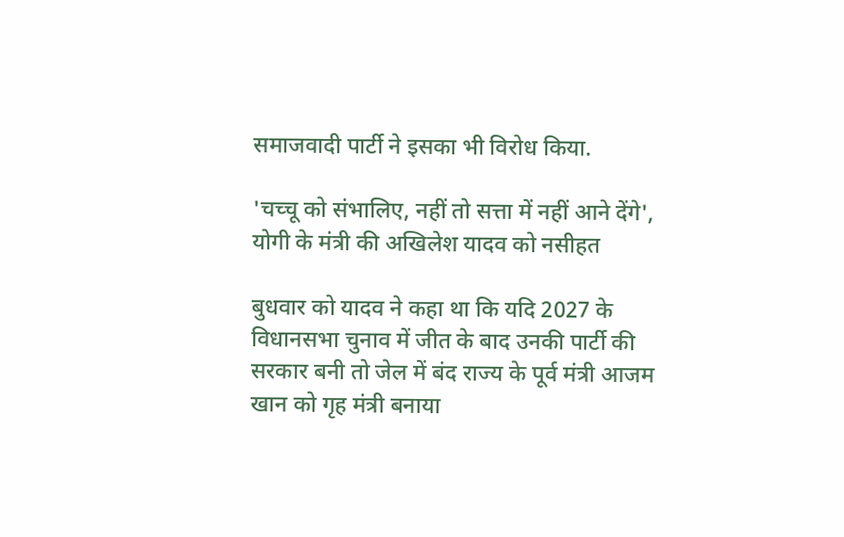समाजवादी पार्टी ने इसका भी विरोध किया.

'चच्चू को संभालिए, नहीं तो सत्ता में नहीं आने देंगे', योगी के मंत्री की अखिलेश यादव को नसीहत

बुधवार को यादव ने कहा था कि यदि 2027 के विधानसभा चुनाव में जीत के बाद उनकी पार्टी की सरकार बनी तो जेल में बंद राज्य के पूर्व मंत्री आजम खान को गृह मंत्री बनाया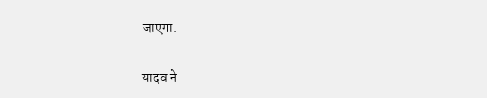जाएगा.

यादव ने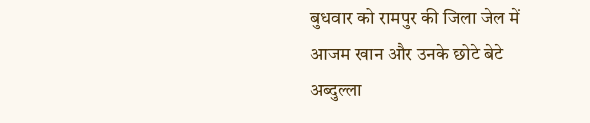बुधवार को रामपुर की जिला जेल में आजम खान और उनके छोटे बेटे अब्दुल्ला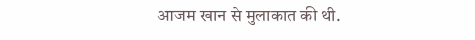आजम खान से मुलाकात की थी.